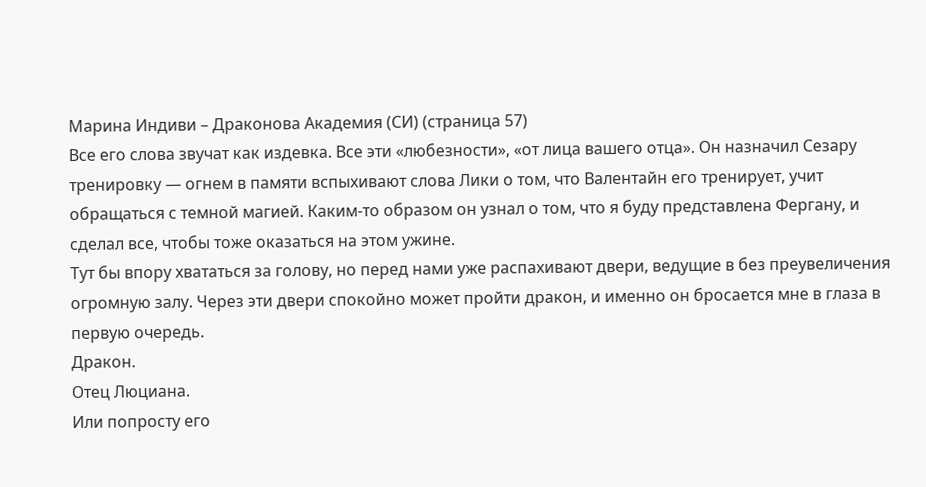Марина Индиви – Драконова Академия (СИ) (страница 57)
Все его слова звучат как издевка. Все эти «любезности», «от лица вашего отца». Он назначил Сезару тренировку — огнем в памяти вспыхивают слова Лики о том, что Валентайн его тренирует, учит обращаться с темной магией. Каким-то образом он узнал о том, что я буду представлена Фергану, и сделал все, чтобы тоже оказаться на этом ужине.
Тут бы впору хвататься за голову, но перед нами уже распахивают двери, ведущие в без преувеличения огромную залу. Через эти двери спокойно может пройти дракон, и именно он бросается мне в глаза в первую очередь.
Дракон.
Отец Люциана.
Или попросту его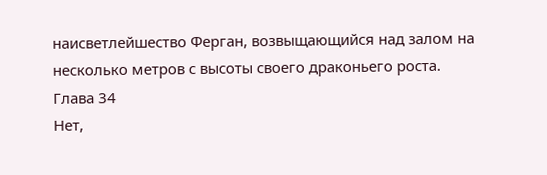наисветлейшество Ферган, возвыщающийся над залом на несколько метров с высоты своего драконьего роста.
Глава 34
Нет,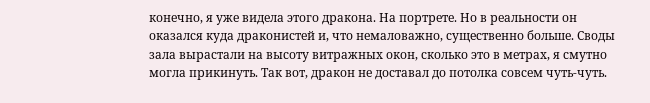конечно, я уже видела этого дракона. На портрете. Но в реальности он оказался куда драконистей и, что немаловажно, существенно больше. Своды зала вырастали на высоту витражных окон, сколько это в метрах, я смутно могла прикинуть. Так вот, дракон не доставал до потолка совсем чуть-чуть.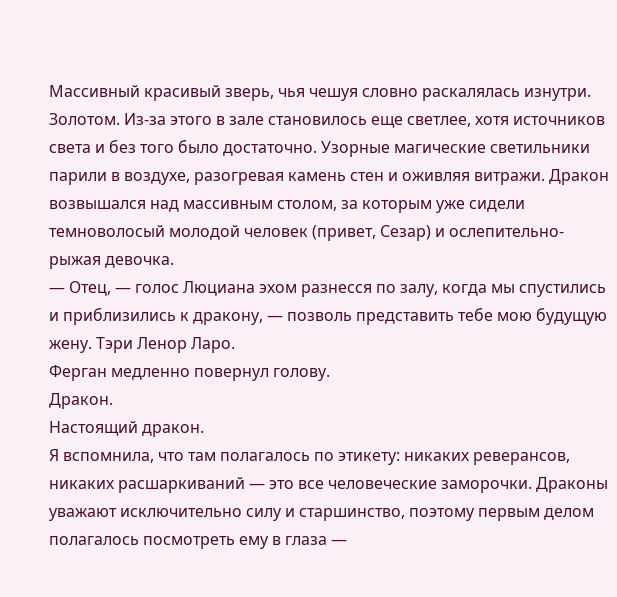Массивный красивый зверь, чья чешуя словно раскалялась изнутри. Золотом. Из-за этого в зале становилось еще светлее, хотя источников света и без того было достаточно. Узорные магические светильники парили в воздухе, разогревая камень стен и оживляя витражи. Дракон возвышался над массивным столом, за которым уже сидели темноволосый молодой человек (привет, Сезар) и ослепительно-рыжая девочка.
— Отец, — голос Люциана эхом разнесся по залу, когда мы спустились и приблизились к дракону, — позволь представить тебе мою будущую жену. Тэри Ленор Ларо.
Ферган медленно повернул голову.
Дракон.
Настоящий дракон.
Я вспомнила, что там полагалось по этикету: никаких реверансов, никаких расшаркиваний — это все человеческие заморочки. Драконы уважают исключительно силу и старшинство, поэтому первым делом полагалось посмотреть ему в глаза —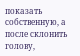показать собственную, а после склонить голову,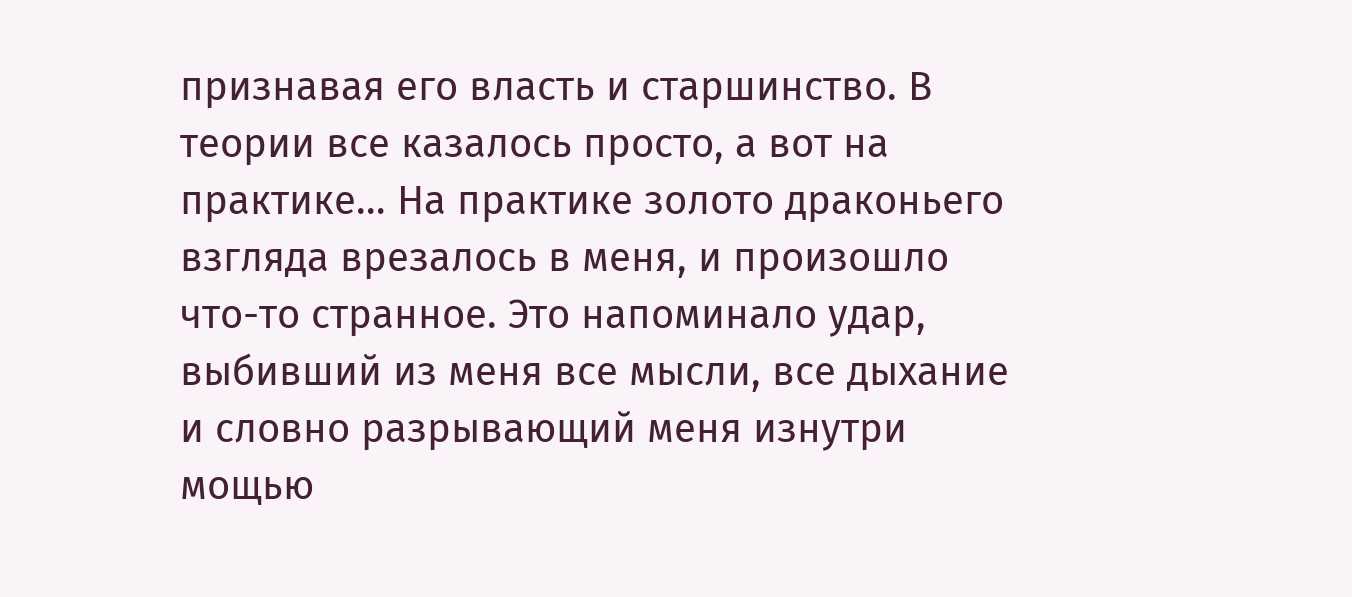признавая его власть и старшинство. В теории все казалось просто, а вот на практике… На практике золото драконьего взгляда врезалось в меня, и произошло что-то странное. Это напоминало удар, выбивший из меня все мысли, все дыхание и словно разрывающий меня изнутри мощью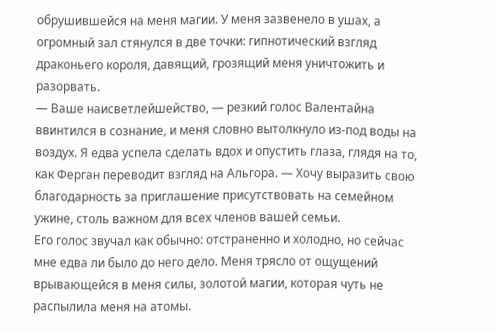обрушившейся на меня магии. У меня зазвенело в ушах, а огромный зал стянулся в две точки: гипнотический взгляд драконьего короля, давящий, грозящий меня уничтожить и разорвать.
— Ваше наисветлейшейство, — резкий голос Валентайна ввинтился в сознание, и меня словно вытолкнуло из-под воды на воздух. Я едва успела сделать вдох и опустить глаза, глядя на то, как Ферган переводит взгляд на Альгора. — Хочу выразить свою благодарность за приглашение присутствовать на семейном ужине, столь важном для всех членов вашей семьи.
Его голос звучал как обычно: отстраненно и холодно, но сейчас мне едва ли было до него дело. Меня трясло от ощущений врывающейся в меня силы, золотой магии, которая чуть не распылила меня на атомы.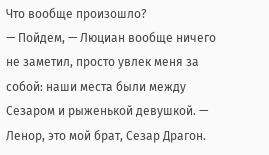Что вообще произошло?
— Пойдем, — Люциан вообще ничего не заметил, просто увлек меня за собой: наши места были между Сезаром и рыженькой девушкой. — Ленор, это мой брат, Сезар Драгон.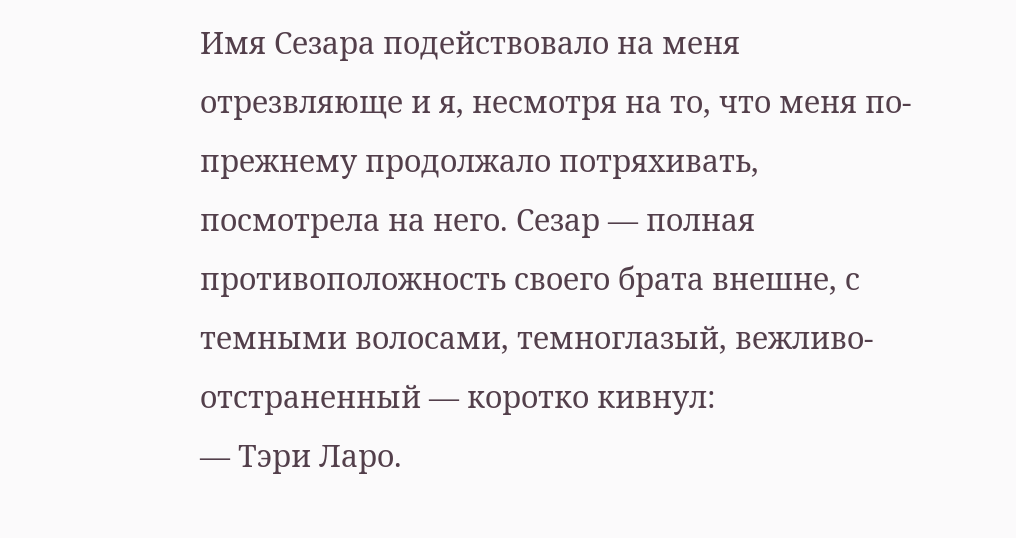Имя Сезара подействовало на меня отрезвляюще и я, несмотря на то, что меня по-прежнему продолжало потряхивать, посмотрела на него. Сезар — полная противоположность своего брата внешне, с темными волосами, темноглазый, вежливо-отстраненный — коротко кивнул:
— Тэри Ларо.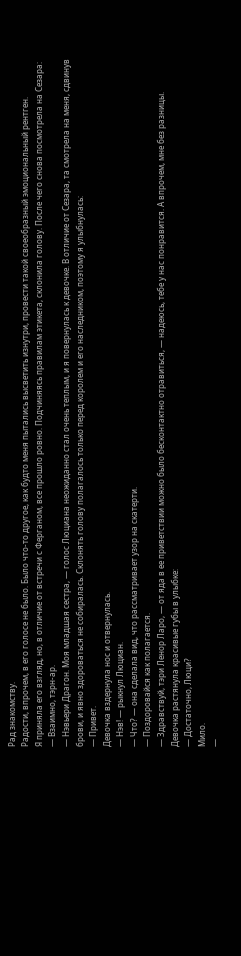Рад знакомству.
Радости, впрочем, в его голосе не было. Было что-то другое, как будто меня пытались высветить изнутри, провести такой своеобразный эмоциональный рентген.
Я приняла его взгляд, но, в отличие от встречи с Ферганом, все прошло ровно. Подчиняясь правилам этикета, склонила голову. После чего снова посмотрела на Сезара:
— Взаимно, тэрн-ар.
— Нэвьери Драгон. Моя младшая сестра, — голос Люциана неожиданно стал очень теплым, и я повернулась к девочке. В отличие от Сезара, та смотрела на меня, сдвинув брови, и явно здороваться не собиралась. Склонять голову полагалось только перед королем и его наследником, поэтому я улыбнулась:
— Привет.
Девочка вздернула нос и отвернулась.
— Нэв! — рыкнул Люциан.
— Что? — она сделала вид, что рассматривает узор на скатерти.
— Поздоровайся как полагается.
— Здравствуй, тэри Ленор Ларо, — от яда в ее приветствии можно было бесконтактно отравиться, — надеюсь, тебе у нас понравится. А впрочем, мне без разницы.
Девочка растянула красивые губы в улыбке:
— Достаточно, Люци?
Мило.
—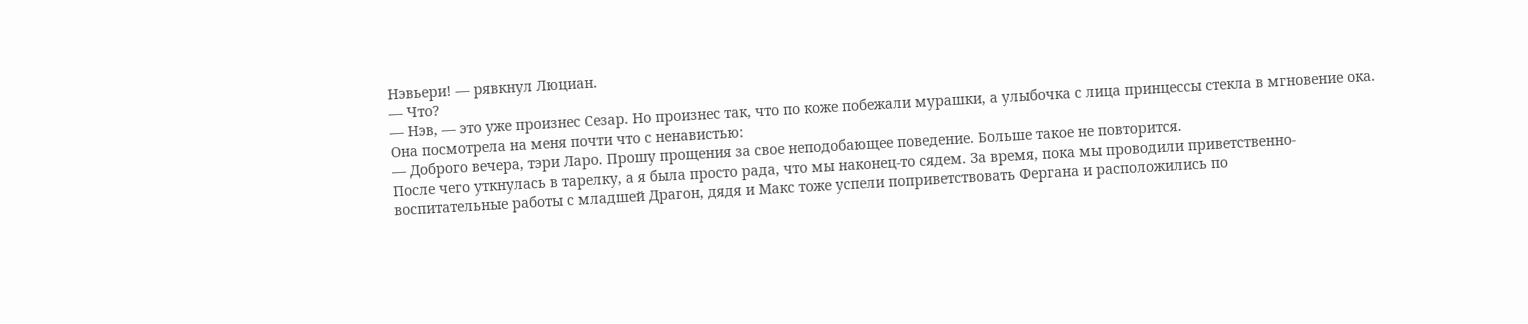Нэвьери! — рявкнул Люциан.
— Что?
— Нэв, — это уже произнес Сезар. Но произнес так, что по коже побежали мурашки, а улыбочка с лица принцессы стекла в мгновение ока. Она посмотрела на меня почти что с ненавистью:
— Доброго вечера, тэри Ларо. Прошу прощения за свое неподобающее поведение. Больше такое не повторится.
После чего уткнулась в тарелку, а я была просто рада, что мы наконец-то сядем. За время, пока мы проводили приветственно-воспитательные работы с младшей Драгон, дядя и Макс тоже успели поприветствовать Фергана и расположились по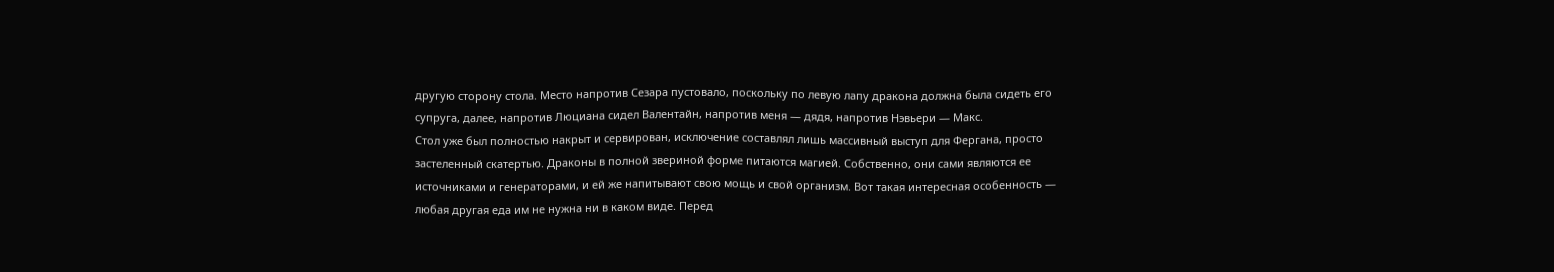другую сторону стола. Место напротив Сезара пустовало, поскольку по левую лапу дракона должна была сидеть его супруга, далее, напротив Люциана сидел Валентайн, напротив меня — дядя, напротив Нэвьери — Макс.
Стол уже был полностью накрыт и сервирован, исключение составлял лишь массивный выступ для Фергана, просто застеленный скатертью. Драконы в полной звериной форме питаются магией. Собственно, они сами являются ее источниками и генераторами, и ей же напитывают свою мощь и свой организм. Вот такая интересная особенность — любая другая еда им не нужна ни в каком виде. Перед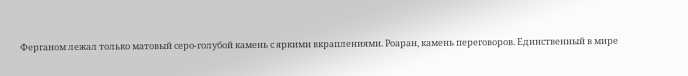Ферганом лежал только матовый серо-голубой камень с яркими вкраплениями. Роаран, камень переговоров. Единственный в мире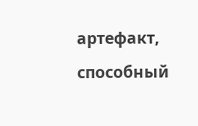артефакт, способный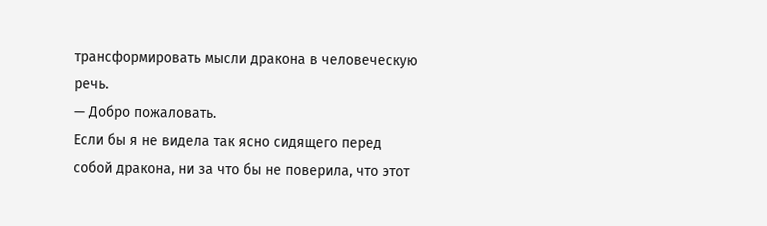трансформировать мысли дракона в человеческую речь.
— Добро пожаловать.
Если бы я не видела так ясно сидящего перед собой дракона, ни за что бы не поверила, что этот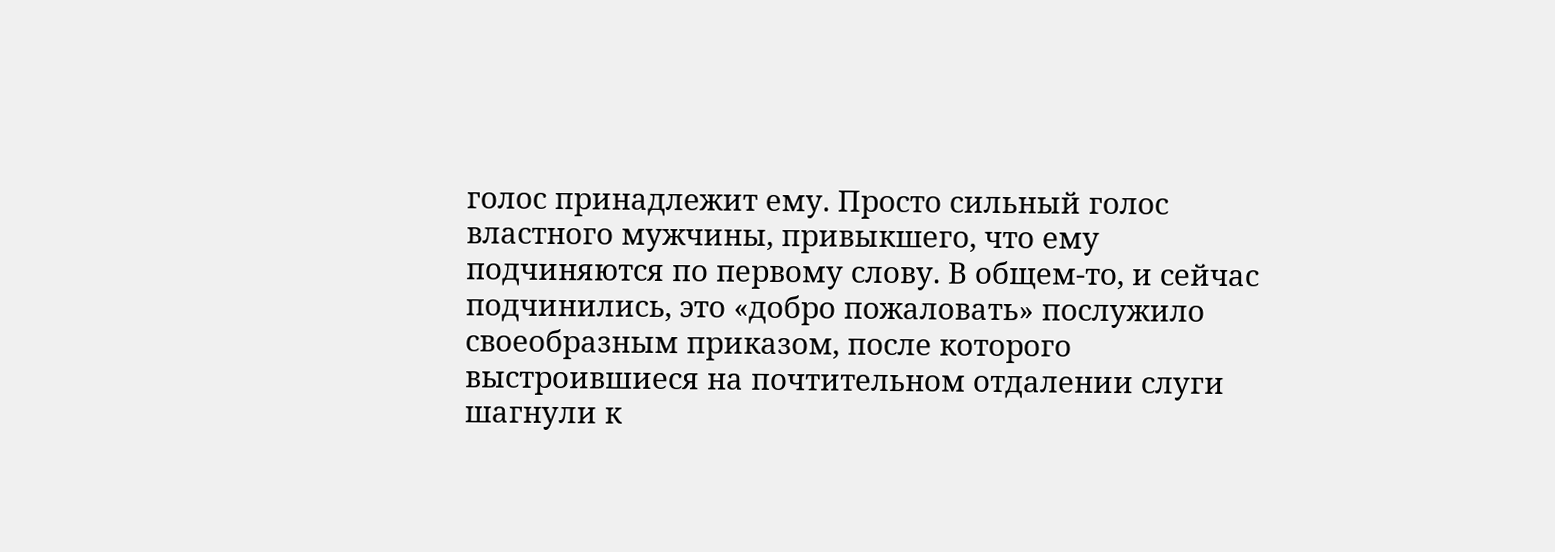голос принадлежит ему. Просто сильный голос властного мужчины, привыкшего, что ему подчиняются по первому слову. В общем-то, и сейчас подчинились, это «добро пожаловать» послужило своеобразным приказом, после которого выстроившиеся на почтительном отдалении слуги шагнули к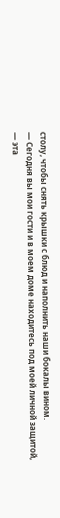столу, чтобы снять крышки с блюд и наполнить наши бокалы вином.
— Сегодня вы мои гости и в моем доме находитесь под моей личной защитой, — эта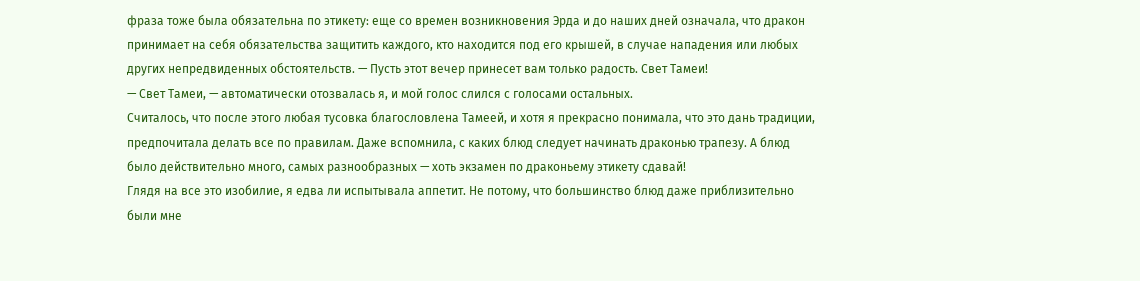фраза тоже была обязательна по этикету: еще со времен возникновения Эрда и до наших дней означала, что дракон принимает на себя обязательства защитить каждого, кто находится под его крышей, в случае нападения или любых других непредвиденных обстоятельств. — Пусть этот вечер принесет вам только радость. Свет Тамеи!
— Свет Тамеи, — автоматически отозвалась я, и мой голос слился с голосами остальных.
Считалось, что после этого любая тусовка благословлена Тамеей, и хотя я прекрасно понимала, что это дань традиции, предпочитала делать все по правилам. Даже вспомнила, с каких блюд следует начинать драконью трапезу. А блюд было действительно много, самых разнообразных — хоть экзамен по драконьему этикету сдавай!
Глядя на все это изобилие, я едва ли испытывала аппетит. Не потому, что большинство блюд даже приблизительно были мне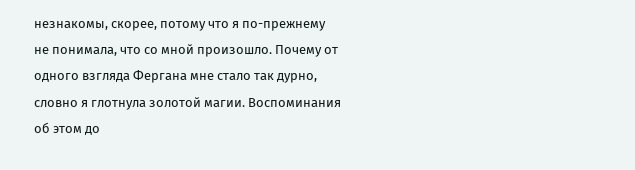незнакомы, скорее, потому что я по-прежнему не понимала, что со мной произошло. Почему от одного взгляда Фергана мне стало так дурно, словно я глотнула золотой магии. Воспоминания об этом до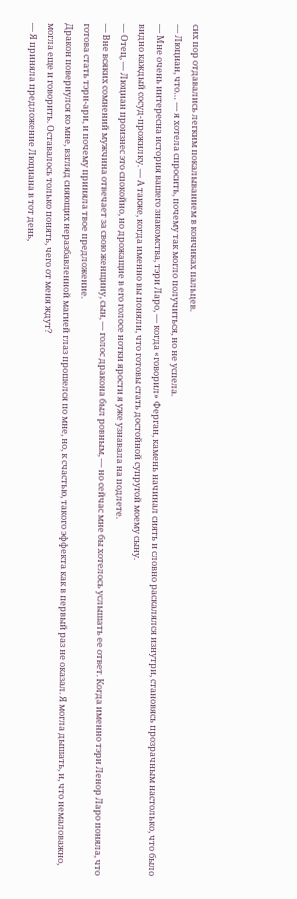сих пор отдавались легким покалыванием в кончиках пальцев.
— Люциан, что… — я хотела спросить, почему так могло получиться, но не успела.
— Мне очень интересна история вашего знакомства, тэри Ларо, — когда «говорил» Ферган, камень начинал сиять и словно раскалялся изнутри, становясь прозрачным настолько, что было видно каждый сосуд-прожилку. — А также, когда именно вы поняли, что готовы стать достойной супругой моему сыну.
— Отец, — Люциан произнес это спокойно, но дрожащие в его голосе нотки ярости я уже узнавала на подлете.
— Вне всяких сомнений мужчина отвечает за свою женщину, сын, — голос дракона был ровным, — но сейчас мне бы хотелось услышать ее ответ. Когда именно тэри Ленор Ларо поняла, что готова стать тэрн-ари, и почему приняла твое предложение.
Дракон повернулся ко мне, взгляд сияющих неразбавленной магией глаз прошелся по мне, но, к счастью, такого эффекта как в первый раз не оказал. Я могла дышать, и, что немаловажно, могла еще и говорить. Оставалось только понять, чего от меня ждут?
— Я приняла предложение Люциана в тот день,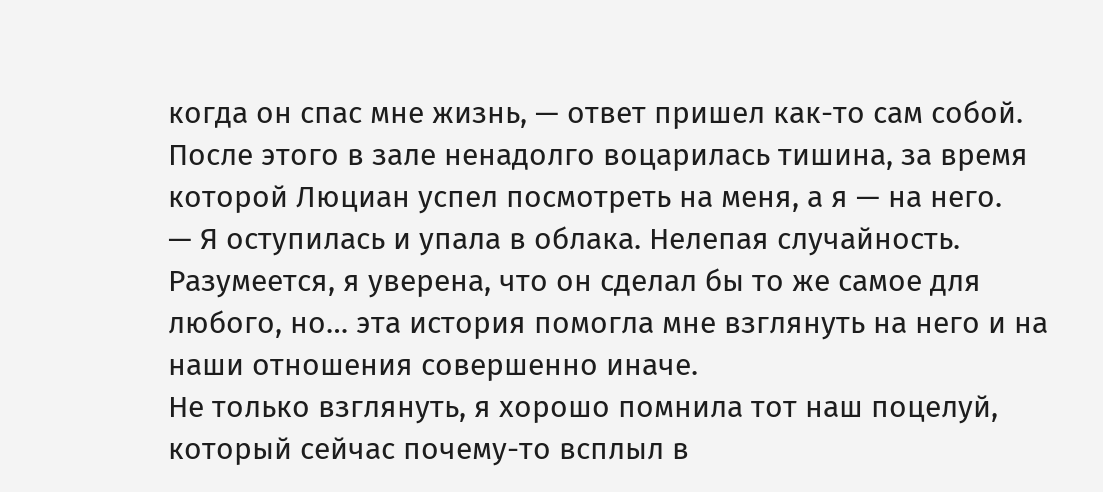когда он спас мне жизнь, — ответ пришел как-то сам собой.
После этого в зале ненадолго воцарилась тишина, за время которой Люциан успел посмотреть на меня, а я — на него.
— Я оступилась и упала в облака. Нелепая случайность. Разумеется, я уверена, что он сделал бы то же самое для любого, но… эта история помогла мне взглянуть на него и на наши отношения совершенно иначе.
Не только взглянуть, я хорошо помнила тот наш поцелуй, который сейчас почему-то всплыл в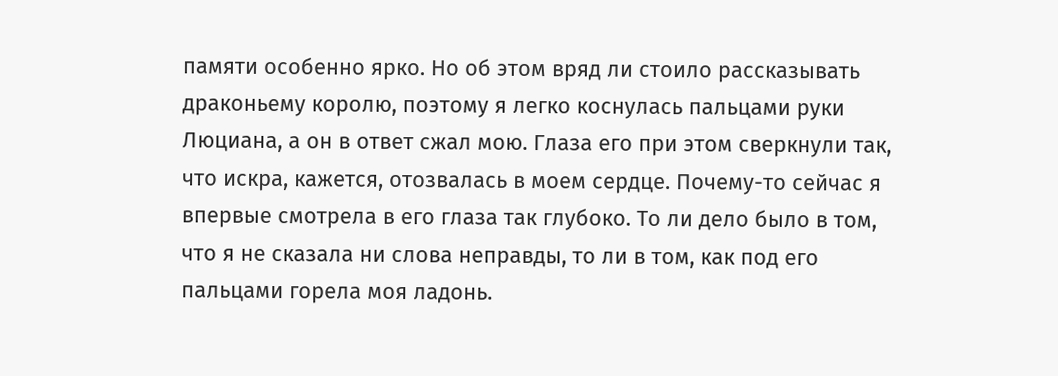памяти особенно ярко. Но об этом вряд ли стоило рассказывать драконьему королю, поэтому я легко коснулась пальцами руки Люциана, а он в ответ сжал мою. Глаза его при этом сверкнули так, что искра, кажется, отозвалась в моем сердце. Почему-то сейчас я впервые смотрела в его глаза так глубоко. То ли дело было в том, что я не сказала ни слова неправды, то ли в том, как под его пальцами горела моя ладонь.